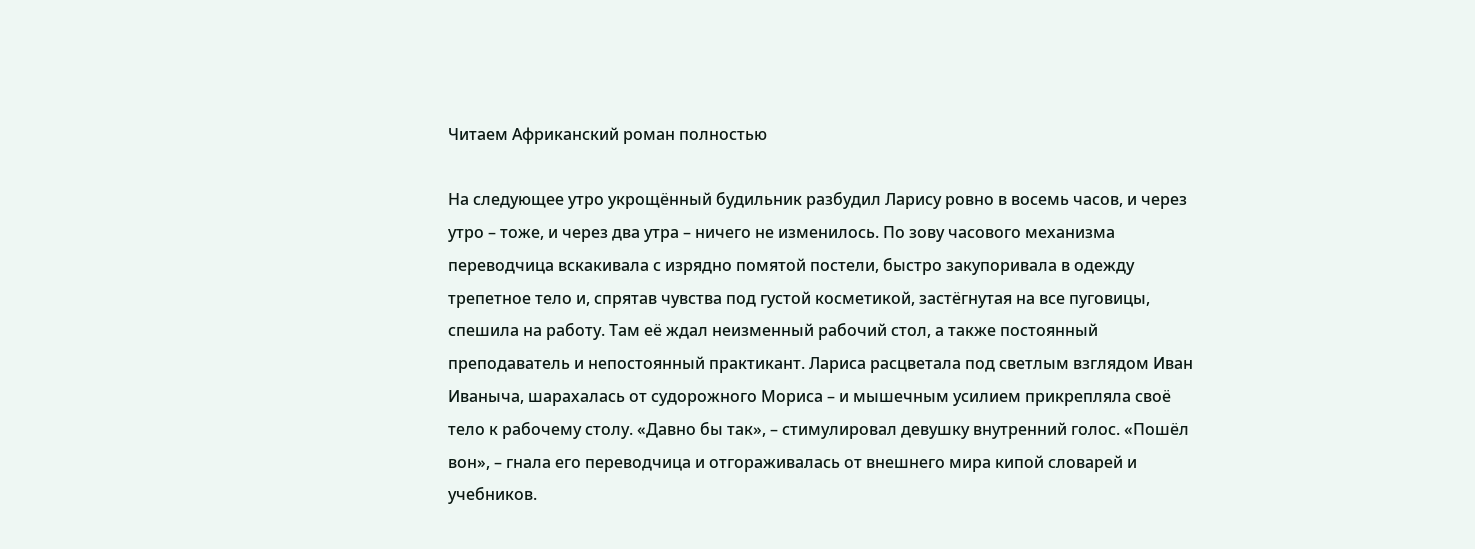Читаем Африканский роман полностью

На следующее утро укрощённый будильник разбудил Ларису ровно в восемь часов, и через утро – тоже, и через два утра – ничего не изменилось. По зову часового механизма переводчица вскакивала с изрядно помятой постели, быстро закупоривала в одежду трепетное тело и, спрятав чувства под густой косметикой, застёгнутая на все пуговицы, спешила на работу. Там её ждал неизменный рабочий стол, а также постоянный преподаватель и непостоянный практикант. Лариса расцветала под светлым взглядом Иван Иваныча, шарахалась от судорожного Мориса – и мышечным усилием прикрепляла своё тело к рабочему столу. «Давно бы так», – стимулировал девушку внутренний голос. «Пошёл вон», – гнала его переводчица и отгораживалась от внешнего мира кипой словарей и учебников.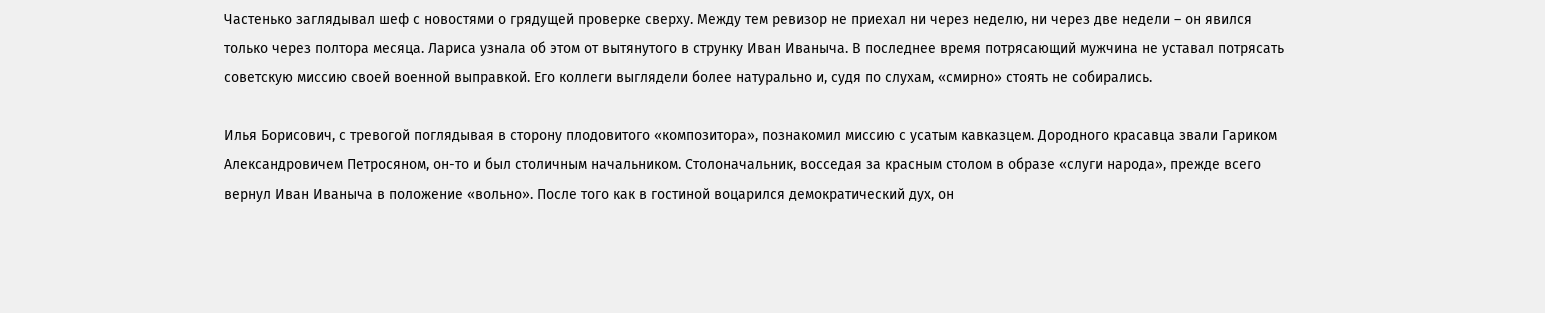Частенько заглядывал шеф с новостями о грядущей проверке сверху. Между тем ревизор не приехал ни через неделю, ни через две недели – он явился только через полтора месяца. Лариса узнала об этом от вытянутого в струнку Иван Иваныча. В последнее время потрясающий мужчина не уставал потрясать советскую миссию своей военной выправкой. Его коллеги выглядели более натурально и, судя по слухам, «смирно» стоять не собирались.

Илья Борисович, с тревогой поглядывая в сторону плодовитого «композитора», познакомил миссию с усатым кавказцем. Дородного красавца звали Гариком Александровичем Петросяном, он-то и был столичным начальником. Столоначальник, восседая за красным столом в образе «слуги народа», прежде всего вернул Иван Иваныча в положение «вольно». После того как в гостиной воцарился демократический дух, он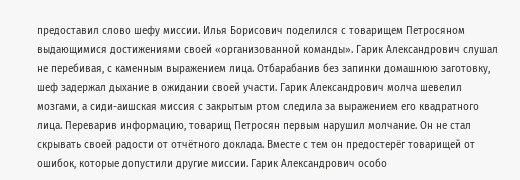предоставил слово шефу миссии. Илья Борисович поделился с товарищем Петросяном выдающимися достижениями своей «организованной команды». Гарик Александрович слушал не перебивая, с каменным выражением лица. Отбарабанив без запинки домашнюю заготовку, шеф задержал дыхание в ожидании своей участи. Гарик Александрович молча шевелил мозгами, а сиди-аишская миссия с закрытым ртом следила за выражением его квадратного лица. Переварив информацию, товарищ Петросян первым нарушил молчание. Он не стал скрывать своей радости от отчётного доклада. Вместе с тем он предостерёг товарищей от ошибок, которые допустили другие миссии. Гарик Александрович особо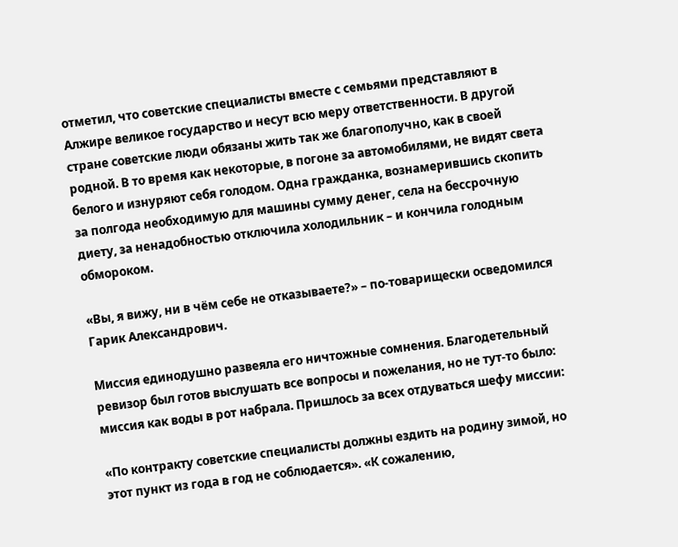отметил, что советские специалисты вместе с семьями представляют в Алжире великое государство и несут всю меру ответственности. В другой стране советские люди обязаны жить так же благополучно, как в своей родной. В то время как некоторые, в погоне за автомобилями, не видят света белого и изнуряют себя голодом. Одна гражданка, вознамерившись скопить за полгода необходимую для машины сумму денег, села на бессрочную диету, за ненадобностью отключила холодильник – и кончила голодным обмороком.

«Вы, я вижу, ни в чём себе не отказываете?» – по-товарищески осведомился Гарик Александрович.

Миссия единодушно развеяла его ничтожные сомнения. Благодетельный ревизор был готов выслушать все вопросы и пожелания, но не тут-то было: миссия как воды в рот набрала. Пришлось за всех отдуваться шефу миссии:

«По контракту советские специалисты должны ездить на родину зимой, но этот пункт из года в год не соблюдается». «К сожалению,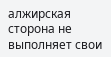алжирская сторона не выполняет свои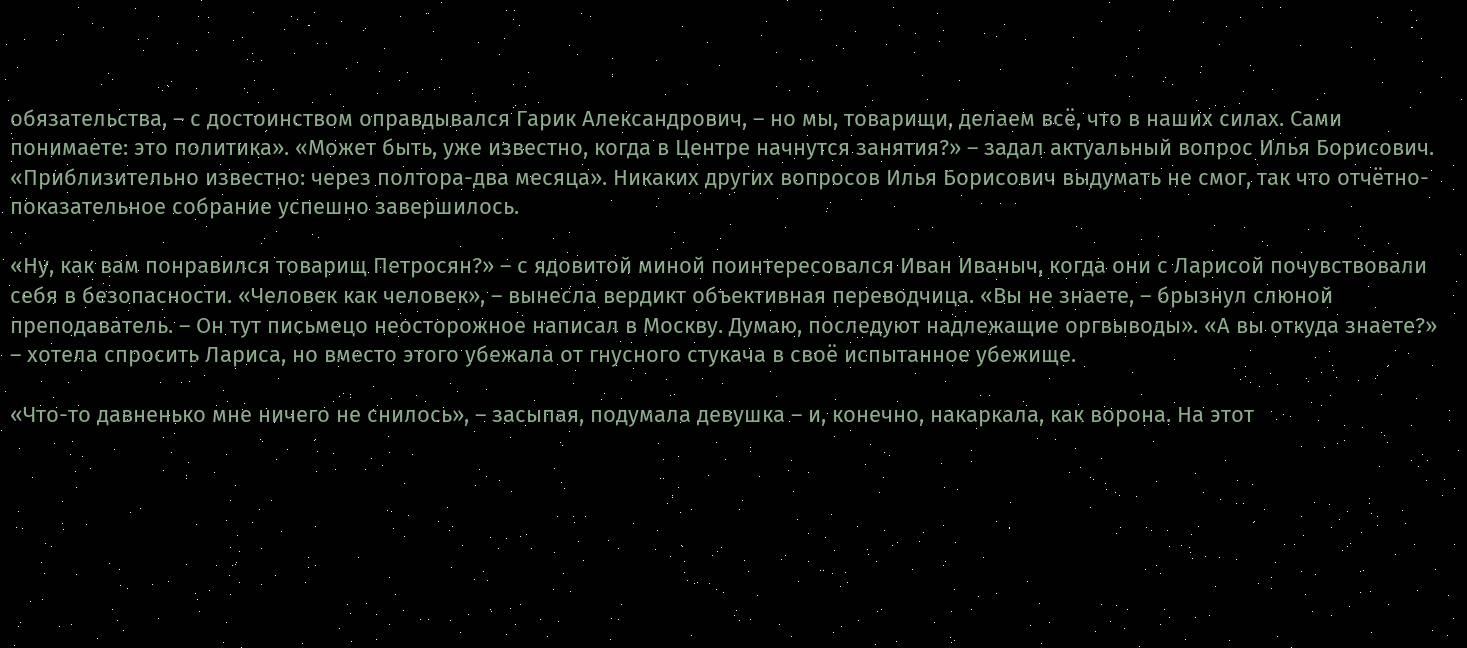обязательства, – с достоинством оправдывался Гарик Александрович, – но мы, товарищи, делаем всё, что в наших силах. Сами понимаете: это политика». «Может быть, уже известно, когда в Центре начнутся занятия?» – задал актуальный вопрос Илья Борисович. «Приблизительно известно: через полтора-два месяца». Никаких других вопросов Илья Борисович выдумать не смог, так что отчётно-показательное собрание успешно завершилось.

«Ну, как вам понравился товарищ Петросян?» – с ядовитой миной поинтересовался Иван Иваныч, когда они с Ларисой почувствовали себя в безопасности. «Человек как человек», – вынесла вердикт объективная переводчица. «Вы не знаете, – брызнул слюной преподаватель. – Он тут письмецо неосторожное написал в Москву. Думаю, последуют надлежащие оргвыводы». «А вы откуда знаете?» – хотела спросить Лариса, но вместо этого убежала от гнусного стукача в своё испытанное убежище.

«Что-то давненько мне ничего не снилось», – засыпая, подумала девушка – и, конечно, накаркала, как ворона. На этот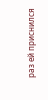раз ей приснился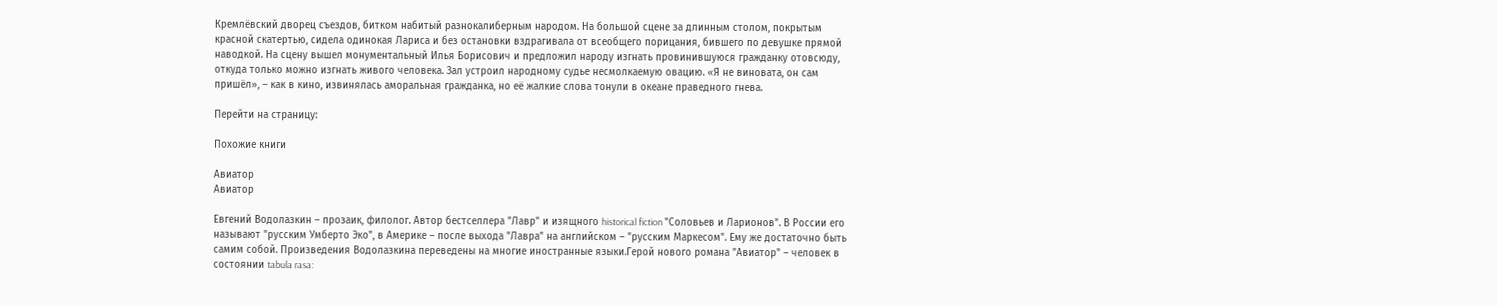Кремлёвский дворец съездов, битком набитый разнокалиберным народом. На большой сцене за длинным столом, покрытым красной скатертью, сидела одинокая Лариса и без остановки вздрагивала от всеобщего порицания, бившего по девушке прямой наводкой. На сцену вышел монументальный Илья Борисович и предложил народу изгнать провинившуюся гражданку отовсюду, откуда только можно изгнать живого человека. Зал устроил народному судье несмолкаемую овацию. «Я не виновата, он сам пришёл», – как в кино, извинялась аморальная гражданка, но её жалкие слова тонули в океане праведного гнева.

Перейти на страницу:

Похожие книги

Авиатор
Авиатор

Евгений Водолазкин – прозаик, филолог. Автор бестселлера "Лавр" и изящного historical fiction "Соловьев и Ларионов". В России его называют "русским Умберто Эко", в Америке – после выхода "Лавра" на английском – "русским Маркесом". Ему же достаточно быть самим собой. Произведения Водолазкина переведены на многие иностранные языки.Герой нового романа "Авиатор" – человек в состоянии tabula rasa: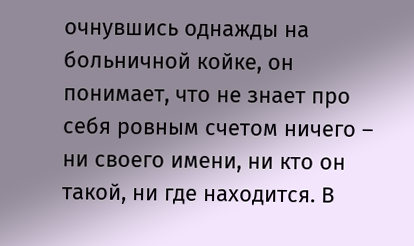очнувшись однажды на больничной койке, он понимает, что не знает про себя ровным счетом ничего – ни своего имени, ни кто он такой, ни где находится. В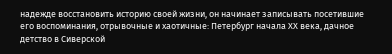надежде восстановить историю своей жизни, он начинает записывать посетившие его воспоминания, отрывочные и хаотичные: Петербург начала ХХ века, дачное детство в Сиверской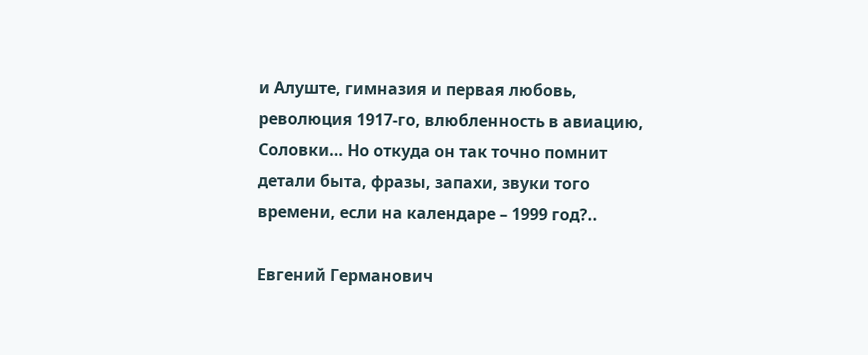и Алуште, гимназия и первая любовь, революция 1917-го, влюбленность в авиацию, Соловки… Но откуда он так точно помнит детали быта, фразы, запахи, звуки того времени, если на календаре – 1999 год?..

Евгений Германович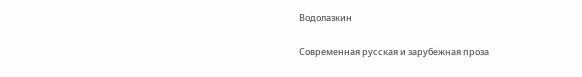Водолазкин

Современная русская и зарубежная проза